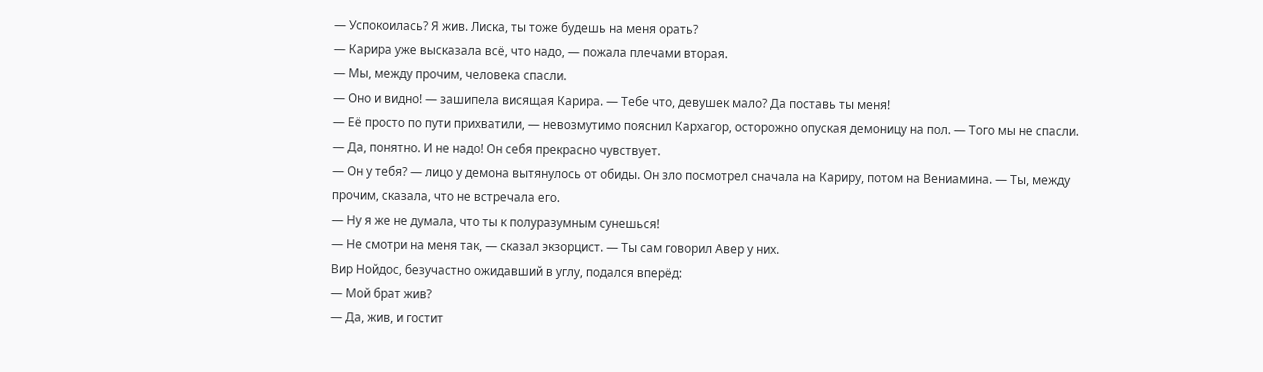— Успокоилась? Я жив. Лиска, ты тоже будешь на меня орать?
— Карира уже высказала всё, что надо, — пожала плечами вторая.
— Мы, между прочим, человека спасли.
— Оно и видно! — зашипела висящая Карира. — Тебе что, девушек мало? Да поставь ты меня!
— Её просто по пути прихватили, — невозмутимо пояснил Кархагор, осторожно опуская демоницу на пол. — Того мы не спасли.
— Да, понятно. И не надо! Он себя прекрасно чувствует.
— Он у тебя? — лицо у демона вытянулось от обиды. Он зло посмотрел сначала на Кариру, потом на Вениамина. — Ты, между прочим, сказала, что не встречала его.
— Ну я же не думала, что ты к полуразумным сунешься!
— Не смотри на меня так, — сказал экзорцист. — Ты сам говорил Авер у них.
Вир Нойдос, безучастно ожидавший в углу, подался вперёд:
— Мой брат жив?
— Да, жив, и гостит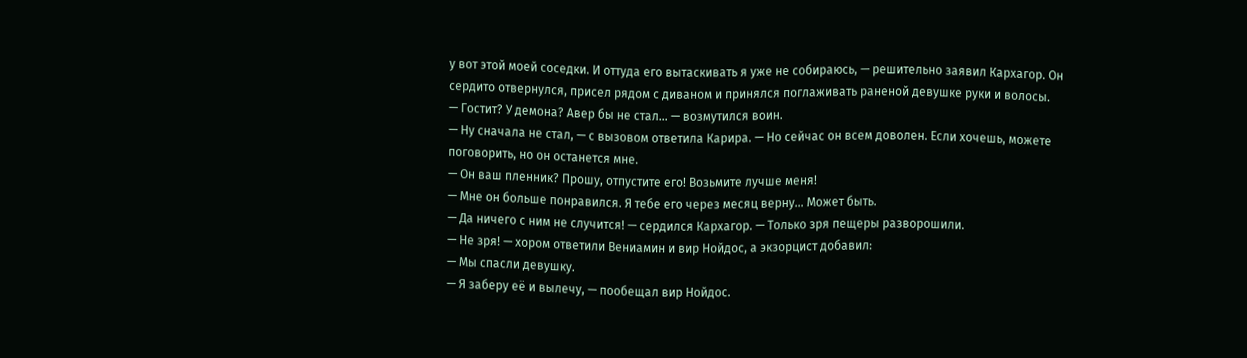у вот этой моей соседки. И оттуда его вытаскивать я уже не собираюсь, — решительно заявил Кархагор. Он сердито отвернулся, присел рядом с диваном и принялся поглаживать раненой девушке руки и волосы.
— Гостит? У демона? Авер бы не стал… — возмутился воин.
— Ну сначала не стал, — с вызовом ответила Карира. — Но сейчас он всем доволен. Если хочешь, можете поговорить, но он останется мне.
— Он ваш пленник? Прошу, отпустите его! Возьмите лучше меня!
— Мне он больше понравился. Я тебе его через месяц верну… Может быть.
— Да ничего с ним не случится! — сердился Кархагор. — Только зря пещеры разворошили.
— Не зря! — хором ответили Вениамин и вир Нойдос, а экзорцист добавил:
— Мы спасли девушку.
— Я заберу её и вылечу, — пообещал вир Нойдос.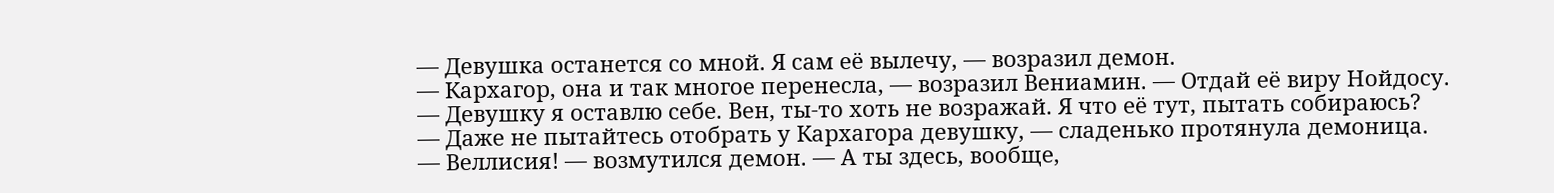— Девушка останется со мной. Я сам её вылечу, — возразил демон.
— Кархагор, она и так многое перенесла, — возразил Вениамин. — Отдай её виру Нойдосу.
— Девушку я оставлю себе. Вен, ты-то хоть не возражай. Я что её тут, пытать собираюсь?
— Даже не пытайтесь отобрать у Кархагора девушку, — сладенько протянула демоница.
— Веллисия! — возмутился демон. — А ты здесь, вообще,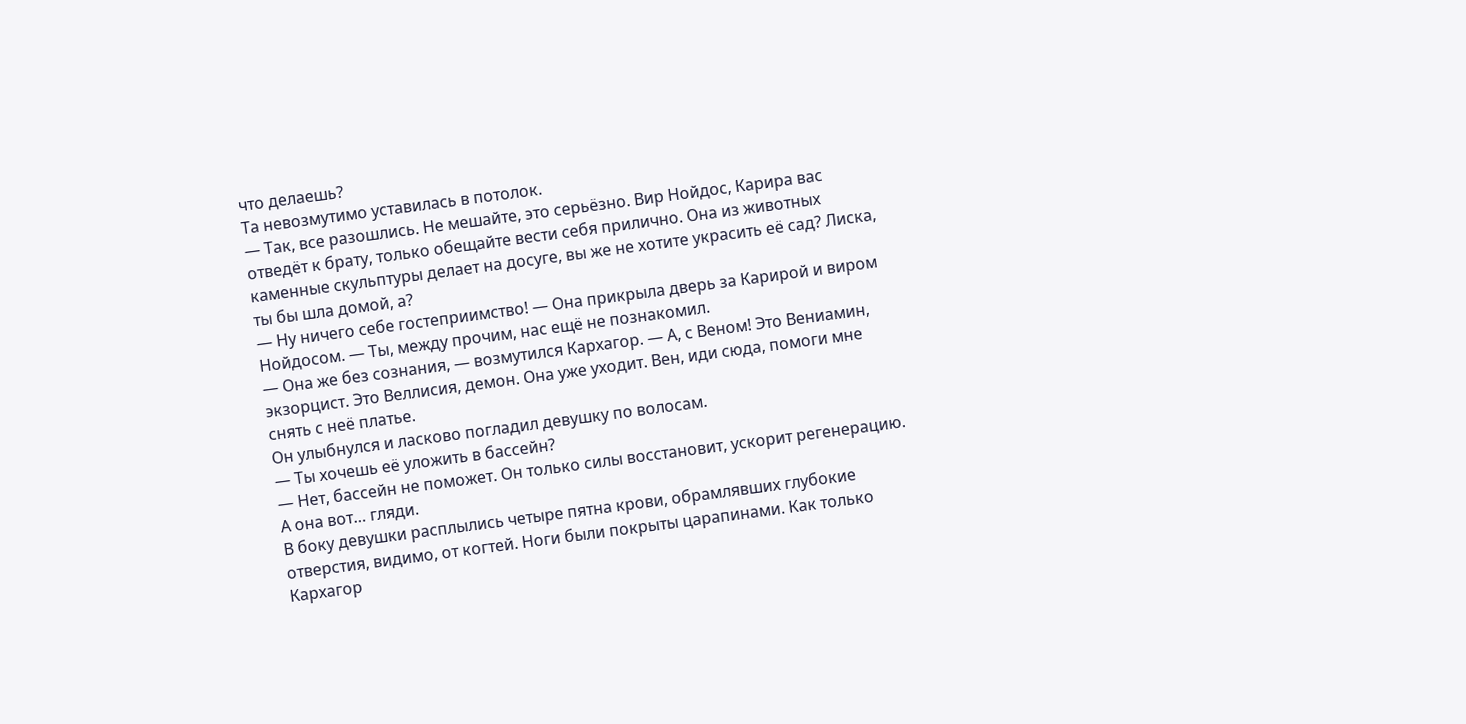что делаешь?
Та невозмутимо уставилась в потолок.
— Так, все разошлись. Не мешайте, это серьёзно. Вир Нойдос, Карира вас отведёт к брату, только обещайте вести себя прилично. Она из животных каменные скульптуры делает на досуге, вы же не хотите украсить её сад? Лиска, ты бы шла домой, а?
— Ну ничего себе гостеприимство! — Она прикрыла дверь за Карирой и виром Нойдосом. — Ты, между прочим, нас ещё не познакомил.
— Она же без сознания, — возмутился Кархагор. — А, с Веном! Это Вениамин, экзорцист. Это Веллисия, демон. Она уже уходит. Вен, иди сюда, помоги мне снять с неё платье.
Он улыбнулся и ласково погладил девушку по волосам.
— Ты хочешь её уложить в бассейн?
— Нет, бассейн не поможет. Он только силы восстановит, ускорит регенерацию. А она вот… гляди.
В боку девушки расплылись четыре пятна крови, обрамлявших глубокие отверстия, видимо, от когтей. Ноги были покрыты царапинами. Как только Кархагор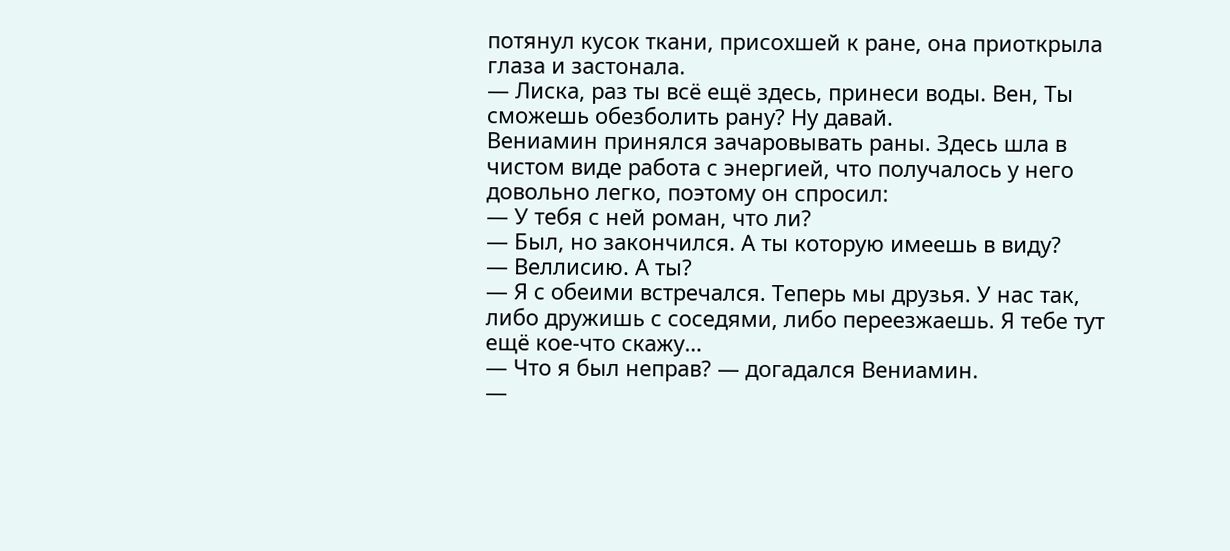потянул кусок ткани, присохшей к ране, она приоткрыла глаза и застонала.
— Лиска, раз ты всё ещё здесь, принеси воды. Вен, Ты сможешь обезболить рану? Ну давай.
Вениамин принялся зачаровывать раны. Здесь шла в чистом виде работа с энергией, что получалось у него довольно легко, поэтому он спросил:
— У тебя с ней роман, что ли?
— Был, но закончился. А ты которую имеешь в виду?
— Веллисию. А ты?
— Я с обеими встречался. Теперь мы друзья. У нас так, либо дружишь с соседями, либо переезжаешь. Я тебе тут ещё кое-что скажу…
— Что я был неправ? — догадался Вениамин.
—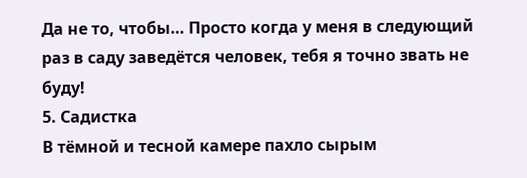Да не то, чтобы… Просто когда у меня в следующий раз в саду заведётся человек, тебя я точно звать не буду!
5. Садистка
В тёмной и тесной камере пахло сырым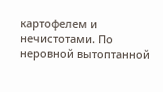картофелем и нечистотами. По неровной вытоптанной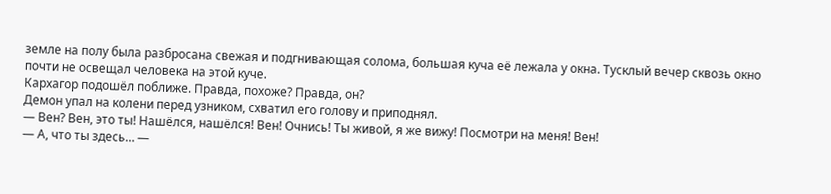земле на полу была разбросана свежая и подгнивающая солома, большая куча её лежала у окна. Тусклый вечер сквозь окно почти не освещал человека на этой куче.
Кархагор подошёл поближе. Правда, похоже? Правда, он?
Демон упал на колени перед узником, схватил его голову и приподнял.
— Вен? Вен, это ты! Нашёлся, нашёлся! Вен! Очнись! Ты живой, я же вижу! Посмотри на меня! Вен!
— А, что ты здесь… —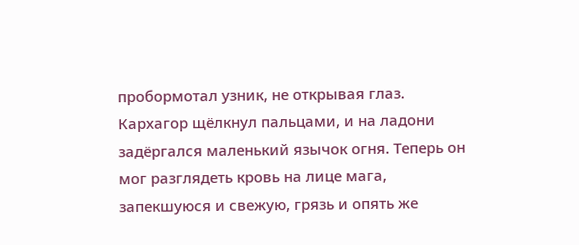пробормотал узник, не открывая глаз. Кархагор щёлкнул пальцами, и на ладони задёргался маленький язычок огня. Теперь он мог разглядеть кровь на лице мага, запекшуюся и свежую, грязь и опять же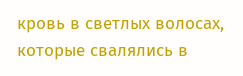кровь в светлых волосах, которые свалялись в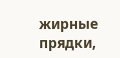жирные прядки,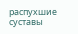распухшие суставы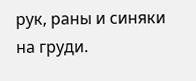рук, раны и синяки на груди.